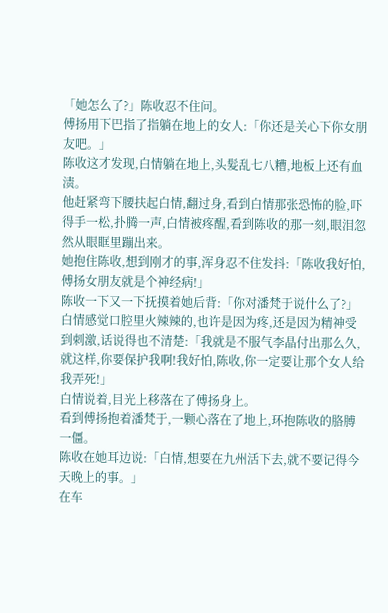「她怎么了?」陈收忍不住问。
傅扬用下巴指了指躺在地上的女人:「你还是关心下你女朋友吧。」
陈收这才发现,白情躺在地上,头髮乱七八糟,地板上还有血渍。
他赶紧弯下腰扶起白情,翻过身,看到白情那张恐怖的脸,吓得手一松,扑腾一声,白情被疼醒,看到陈收的那一刻,眼泪忽然从眼眶里蹦出来。
她抱住陈收,想到刚才的事,浑身忍不住发抖:「陈收我好怕,傅扬女朋友就是个神经病!」
陈收一下又一下抚摸着她后背:「你对潘梵于说什么了?」
白情感觉口腔里火辣辣的,也许是因为疼,还是因为精神受到刺激,话说得也不清楚:「我就是不服气李晶付出那么久,就这样,你要保护我啊!我好怕,陈收,你一定要让那个女人给我弄死!」
白情说着,目光上移落在了傅扬身上。
看到傅扬抱着潘梵于,一颗心落在了地上,环抱陈收的胳膊一僵。
陈收在她耳边说:「白情,想要在九州活下去,就不要记得今天晚上的事。」
在车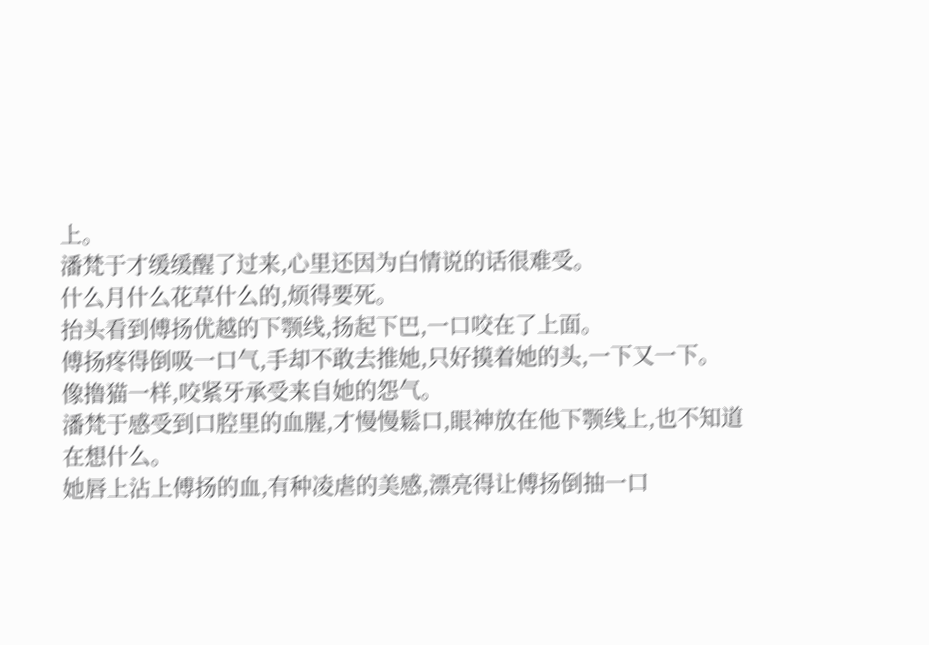上。
潘梵于才缓缓醒了过来,心里还因为白情说的话很难受。
什么月什么花草什么的,烦得要死。
抬头看到傅扬优越的下颚线,扬起下巴,一口咬在了上面。
傅扬疼得倒吸一口气,手却不敢去推她,只好摸着她的头,一下又一下。
像撸猫一样,咬紧牙承受来自她的怨气。
潘梵于感受到口腔里的血腥,才慢慢鬆口,眼神放在他下颚线上,也不知道在想什么。
她唇上沾上傅扬的血,有种凌虐的美感,漂亮得让傅扬倒抽一口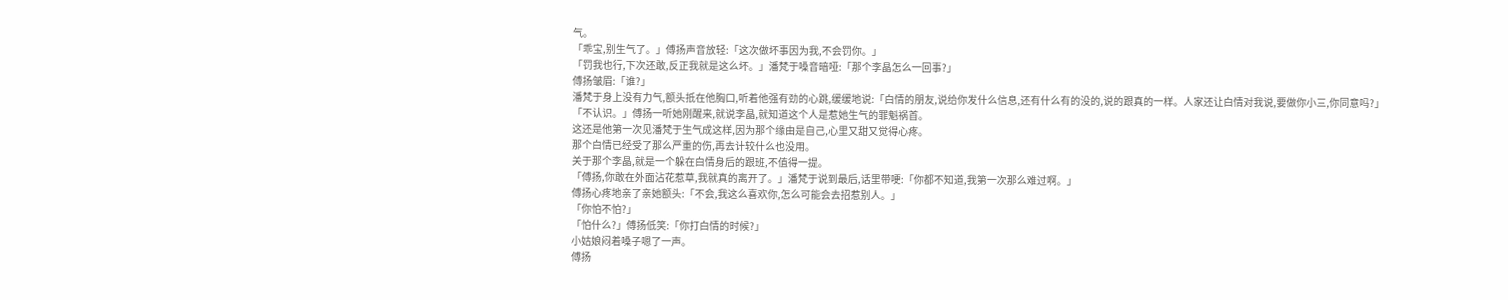气。
「乖宝,别生气了。」傅扬声音放轻:「这次做坏事因为我,不会罚你。」
「罚我也行,下次还敢,反正我就是这么坏。」潘梵于嗓音暗哑:「那个李晶怎么一回事?」
傅扬皱眉:「谁?」
潘梵于身上没有力气,额头抵在他胸口,听着他强有劲的心跳,缓缓地说:「白情的朋友,说给你发什么信息,还有什么有的没的,说的跟真的一样。人家还让白情对我说,要做你小三,你同意吗?」
「不认识。」傅扬一听她刚醒来,就说李晶,就知道这个人是惹她生气的罪魁祸首。
这还是他第一次见潘梵于生气成这样,因为那个缘由是自己,心里又甜又觉得心疼。
那个白情已经受了那么严重的伤,再去计较什么也没用。
关于那个李晶,就是一个躲在白情身后的跟班,不值得一提。
「傅扬,你敢在外面沾花惹草,我就真的离开了。」潘梵于说到最后,话里带哽:「你都不知道,我第一次那么难过啊。」
傅扬心疼地亲了亲她额头:「不会,我这么喜欢你,怎么可能会去招惹别人。」
「你怕不怕?」
「怕什么?」傅扬低笑:「你打白情的时候?」
小姑娘闷着嗓子嗯了一声。
傅扬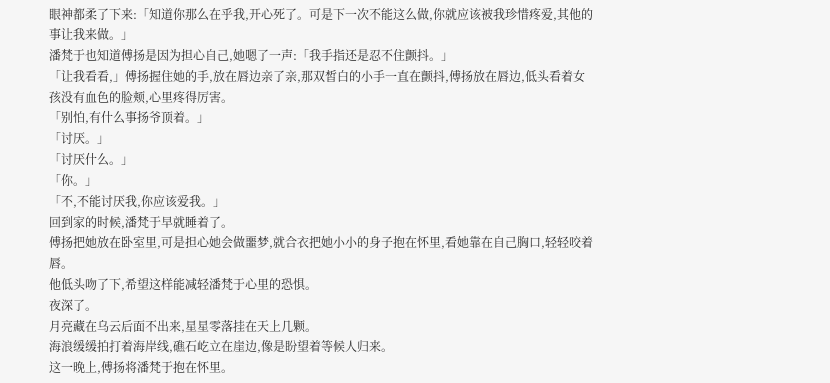眼神都柔了下来:「知道你那么在乎我,开心死了。可是下一次不能这么做,你就应该被我珍惜疼爱,其他的事让我来做。」
潘梵于也知道傅扬是因为担心自己,她嗯了一声:「我手指还是忍不住颤抖。」
「让我看看,」傅扬握住她的手,放在唇边亲了亲,那双皙白的小手一直在颤抖,傅扬放在唇边,低头看着女孩没有血色的脸颊,心里疼得厉害。
「别怕,有什么事扬爷顶着。」
「讨厌。」
「讨厌什么。」
「你。」
「不,不能讨厌我,你应该爱我。」
回到家的时候,潘梵于早就睡着了。
傅扬把她放在卧室里,可是担心她会做噩梦,就合衣把她小小的身子抱在怀里,看她靠在自己胸口,轻轻咬着唇。
他低头吻了下,希望这样能减轻潘梵于心里的恐惧。
夜深了。
月亮藏在乌云后面不出来,星星零落挂在天上几颗。
海浪缓缓拍打着海岸线,礁石屹立在崖边,像是盼望着等候人归来。
这一晚上,傅扬将潘梵于抱在怀里。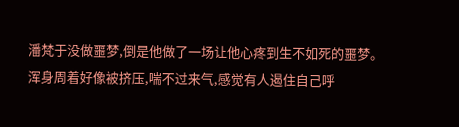潘梵于没做噩梦,倒是他做了一场让他心疼到生不如死的噩梦。
浑身周着好像被挤压,喘不过来气,感觉有人遏住自己呼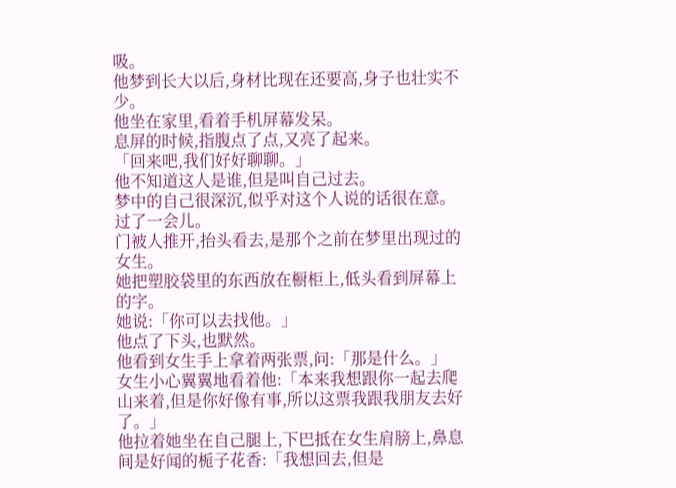吸。
他梦到长大以后,身材比现在还要高,身子也壮实不少。
他坐在家里,看着手机屏幕发呆。
息屏的时候,指腹点了点,又亮了起来。
「回来吧,我们好好聊聊。」
他不知道这人是谁,但是叫自己过去。
梦中的自己很深沉,似乎对这个人说的话很在意。
过了一会儿。
门被人推开,抬头看去,是那个之前在梦里出现过的女生。
她把塑胶袋里的东西放在橱柜上,低头看到屏幕上的字。
她说:「你可以去找他。」
他点了下头,也默然。
他看到女生手上拿着两张票,问:「那是什么。」
女生小心翼翼地看着他:「本来我想跟你一起去爬山来着,但是你好像有事,所以这票我跟我朋友去好了。」
他拉着她坐在自己腿上,下巴抵在女生肩膀上,鼻息间是好闻的栀子花香:「我想回去,但是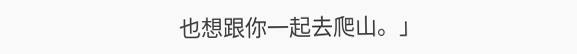也想跟你一起去爬山。」